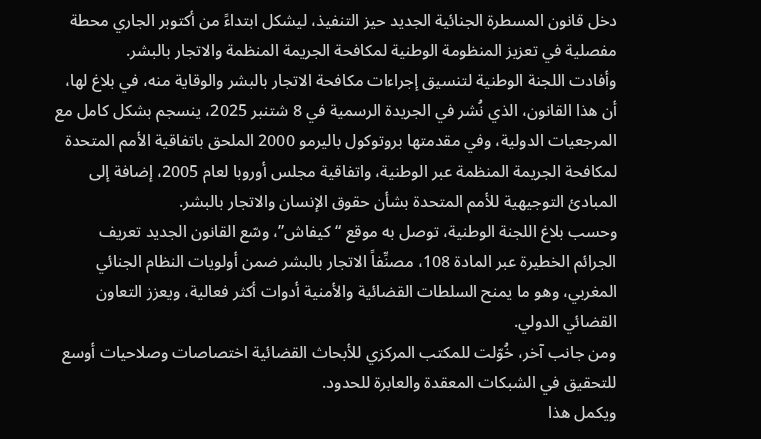دخل قانون المسطرة الجنائية الجديد حيز التنفيذ، ليشكل ابتداءً من أكتوبر الجاري محطة مفصلية في تعزيز المنظومة الوطنية لمكافحة الجريمة المنظمة والاتجار بالبشر.
وأفادت اللجنة الوطنية لتنسيق إجراءات مكافحة الاتجار بالبشر والوقاية منه، في بلاغ لها، أن هذا القانون، الذي نُشر في الجريدة الرسمية في 8 شتنبر 2025، ينسجم بشكل كامل مع المرجعيات الدولية، وفي مقدمتها بروتوكول باليرمو 2000 الملحق باتفاقية الأمم المتحدة لمكافحة الجريمة المنظمة عبر الوطنية، واتفاقية مجلس أوروبا لعام 2005، إضافة إلى المبادئ التوجيهية للأمم المتحدة بشأن حقوق الإنسان والاتجار بالبشر.
وحسب بلاغ اللجنة الوطنية، توصل به موقع “كيفاش”، وسّع القانون الجديد تعريف الجرائم الخطيرة عبر المادة 108، مصنِّفاً الاتجار بالبشر ضمن أولويات النظام الجنائي المغربي، وهو ما يمنح السلطات القضائية والأمنية أدوات أكثر فعالية، ويعزز التعاون القضائي الدولي.
ومن جانب آخر، خُوّلت للمكتب المركزي للأبحاث القضائية اختصاصات وصلاحيات أوسع للتحقيق في الشبكات المعقدة والعابرة للحدود.
ويكمل هذا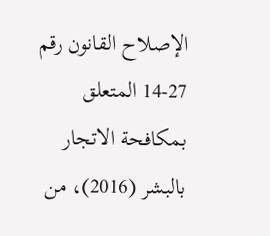الإصلاح القانون رقم 27-14 المتعلق بمكافحة الاتجار بالبشر (2016)، من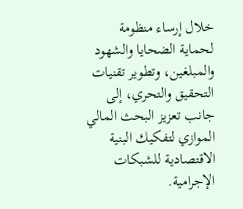خلال إرساء منظومة لحماية الضحايا والشهود والمبلغين، وتطوير تقنيات التحقيق والتحري، إلى جانب تعزيز البحث المالي الموازي لتفكيك البنية الاقتصادية للشبكات الإجرامية.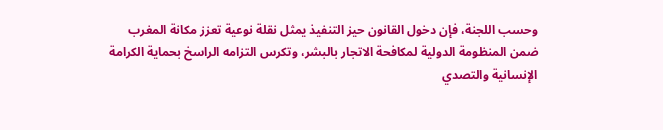وحسب اللجنة، فإن دخول القانون حيز التنفيذ يمثل نقلة نوعية تعزز مكانة المغرب ضمن المنظومة الدولية لمكافحة الاتجار بالبشر، وتكرس التزامه الراسخ بحماية الكرامة الإنسانية والتصدي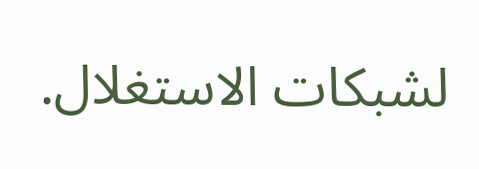لشبكات الاستغلال.